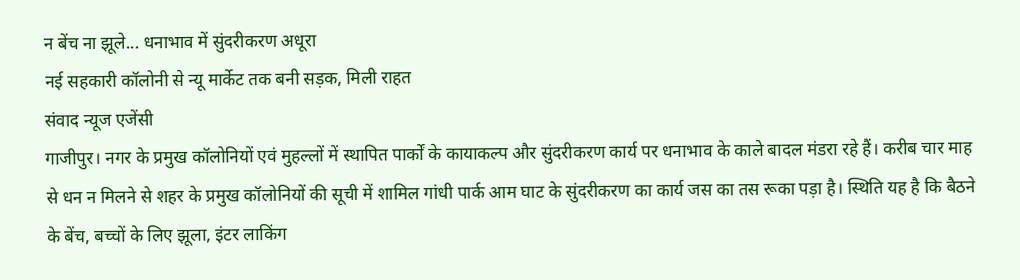न बेंच ना झूले... धनाभाव में सुंदरीकरण अधूरा
नई सहकारी कॉलोनी से न्यू मार्केट तक बनी सड़क, मिली राहत
संवाद न्यूज एजेंसी
गाजीपुर। नगर के प्रमुख कॉलोनियों एवं मुहल्लों में स्थापित पार्कों के कायाकल्प और सुंदरीकरण कार्य पर धनाभाव के काले बादल मंडरा रहे हैं। करीब चार माह से धन न मिलने से शहर के प्रमुख कॉलोनियों की सूची में शामिल गांधी पार्क आम घाट के सुंदरीकरण का कार्य जस का तस रूका पड़ा है। स्थिति यह है कि बैठने के बेंच, बच्चों के लिए झूला, इंटर लाकिंग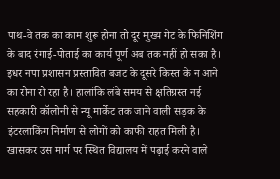पाथ-वे तक का काम शुरू होना तो दूर मुख्य गेट के फिनिशिंग के बाद रंगाई-पोताई का कार्य पूर्ण अब तक नहीं हो सका है। इधर नपा प्रशासन प्रस्तावित बजट के दूसरे किस्त के न आने का रोना रो रहा है। हालांकि लंबे समय से क्षतिग्रस्त नई सहकारी कॉलोनी से न्यू मार्केट तक जाने वाली सड़क के इंटरलाकिंग निर्माण से लोगों को काफी राहत मिली है। खासकर उस मार्ग पर स्थित विद्यालय में पढ़ाई करने वाले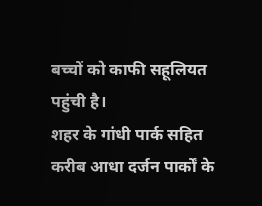बच्चों को काफी सहूलियत पहुंची है।
शहर के गांधी पार्क सहित करीब आधा दर्जन पार्कों के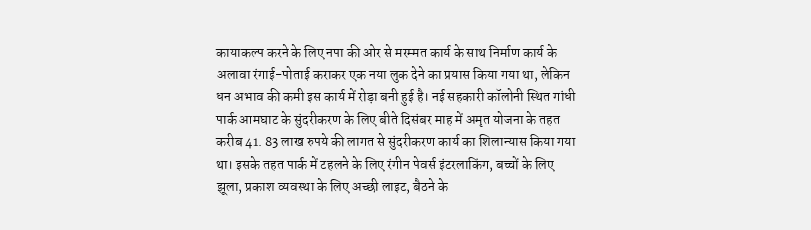कायाकल्प करने के लिए नपा की ओर से मरम्मत कार्य के साथ निर्माण कार्य के अलावा रंगाई-पोताई कराकर एक नया लुक देने का प्रयास किया गया था, लेकिन धन अभाव की कमी इस कार्य में रोड़ा बनी हुई है। नई सहकारी कॉलोनी स्थित गांधी पार्क आमघाट के सुंदरीकरण के लिए बीते दिसंबर माह में अमृत योजना के तहत करीब 41. 83 लाख रुपये की लागत से सुंदरीकरण कार्य का शिलान्यास किया गया था। इसके तहत पार्क में टहलने के लिए रंगीन पेवर्स इंटरलाकिंग, बच्चों के लिए झूला, प्रकाश व्यवस्था के लिए अच्छी लाइट, बैठने के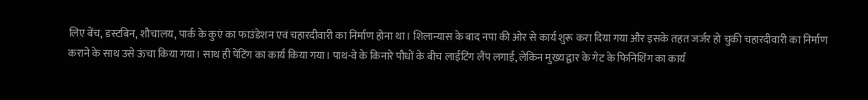लिए बेंच, डस्टबिन, शौचालय, पार्क के कुएं का फाउंडेशन एवं चहारदीवारी का निर्माण होना था। शिलान्यास के बाद नपा की ओर से कार्य शुरू करा दिया गया और इसके तहत जर्जर हो चुकी चहारदीवारी का निर्माण कराने के साथ उसे ऊंचा किया गया। साथ ही पेंटिंग का कार्य किया गया। पाथ-वे के किनारे पौधों के बीच लाईटिंग लैंप लगाई, लेकिन मुख्य द्वार के गेट के फिनिशिंग का कार्य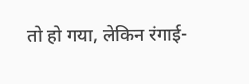तो हो गया, लेकिन रंगाई-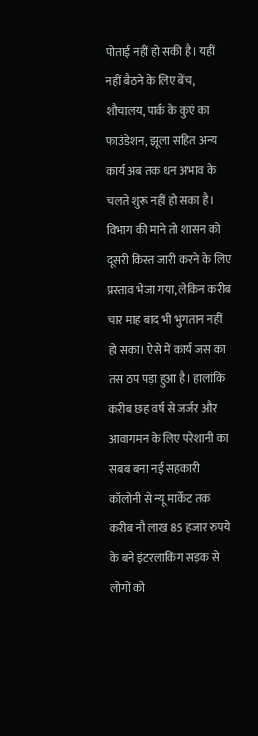पोताई नहीं हो सकी है। यहीं नहीं बैठने के लिए बेंच, शौचालय, पार्क के कुएं का फाउंडेशन, झूला सहित अन्य कार्य अब तक धन अभाव के चलते शुरू नहीं हो सका है। विभाग की माने तो शासन को दूसरी किस्त जारी करने के लिए प्रस्ताव भेजा गया, लेकिन करीब चार माह बाद भी भुगतान नहीं हो सका। ऐसे में कार्य जस का तस ठप पड़ा हुआ है। हालांकि करीब छह वर्ष से जर्जर और आवागमन के लिए परेशानी का सबब बना नई सहकारी कॉलोनी से न्यू मार्केट तक करीब नौ लाख 85 हजार रुपये के बने इंटरलाकिंग सड़क से लोगों को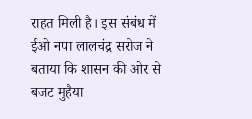राहत मिली है। इस संबंध में ईओ नपा लालचंद्र सरोज ने बताया कि शासन की ओर से बजट मुहैया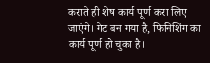कराते ही शेष कार्य पूर्ण करा लिए जाएंगे। गेट बन गया है, फिनिशिंग का कार्य पूर्ण हो चुका है।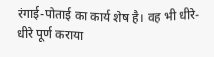रंगाई-पोताई का कार्य शेष है। वह भी धीरे-धीरे पूर्ण कराया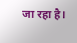जा रहा है।